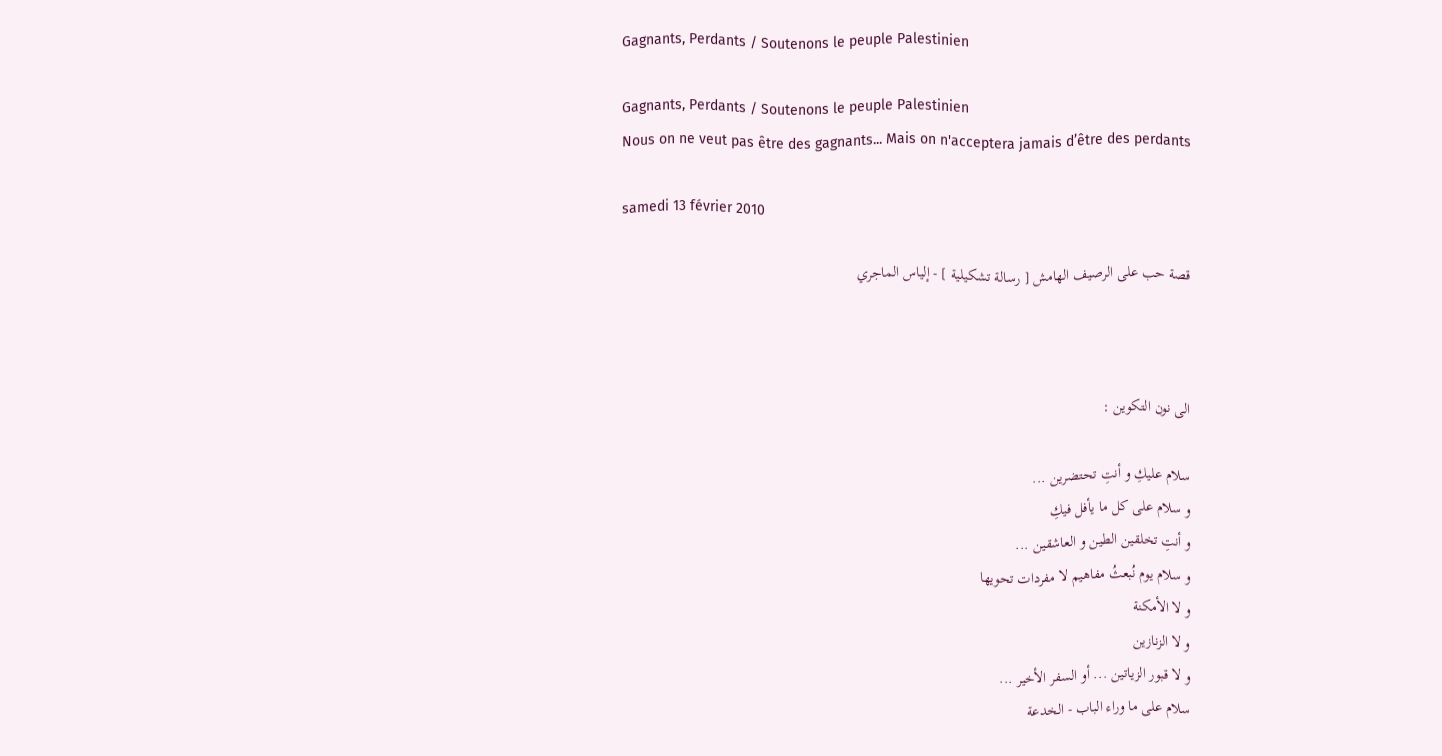Gagnants, Perdants / Soutenons le peuple Palestinien

Gagnants, Perdants / Soutenons le peuple Palestinien
Nous on ne veut pas être des gagnants... Mais on n'acceptera jamais d’être des perdants

samedi 13 février 2010

قصة حب على الرصيف الهامش [ رسالة تشكيلية ] - إلياس الماجري



الى نون التكوين :

سلام عليكِ و أنتِ تحتضرين ...
و سلام على كل ما يأفل فيكِ
و أنتِ تخلقين الطين و العاشقين ...
و سلام يوم نُبعثُ مفاهيم لا مفردات تحويها
و لا الأمكنة
و لا الزنازين
و لا قبور الزياتين ... أو السفر الأخير ...
سلام على ما وراء الباب - الخدعة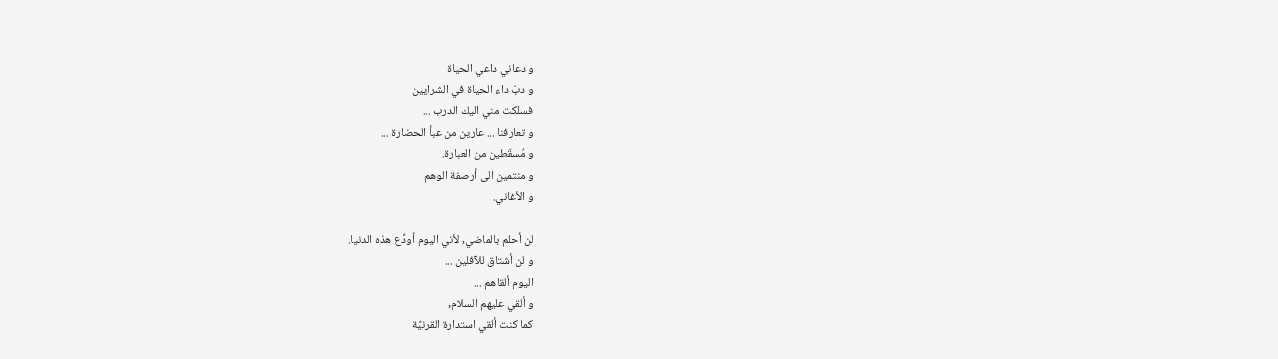و دعاني داعي الحياة
و دبّ داء الحياة في الشرايين
فسلكت مني اليك الدرب ...
و تعارفنا ... عارين من عبأ الحضارة ...
و مُسقَطين من العبارة.
و منتمين الى أرصفة الوهم
و الأغاني.

لن أحلم بالماضي, لأني اليوم أودِّع هذه الدنيا.
و لن أشتاق للآفلين ...
اليوم ألقاهم ...
و ألقي عليهم السلام,
كما كنت ألقي استدارة القرنيَّة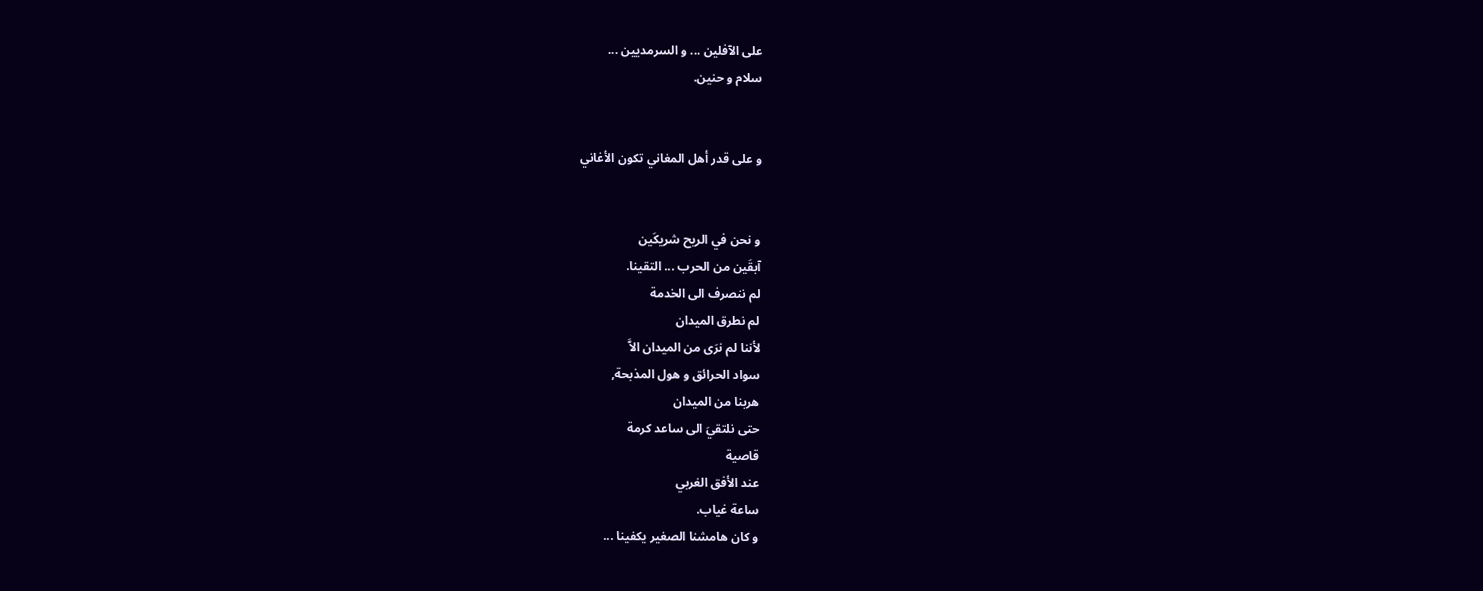على الآفلين ... و السرمديين ...
سلام و حنين.


و على قدر أهل المغاني تكون الأغاني


و نحن في الريح شريكَين
آبقَين من الحرب ... التقينا.
لم ننصرف الى الخدمة
لم نطرق الميدان
لأننا لم نرَى من الميدان الاَّ
سواد الحرائق و هول المذبحة,
هربنا من الميدان
حتى نلتقيَ الى ساعد كرمة
قاصية
عند الأفق الغربي
ساعة غياب.
و كان هامشنا الصغير يكفينا ...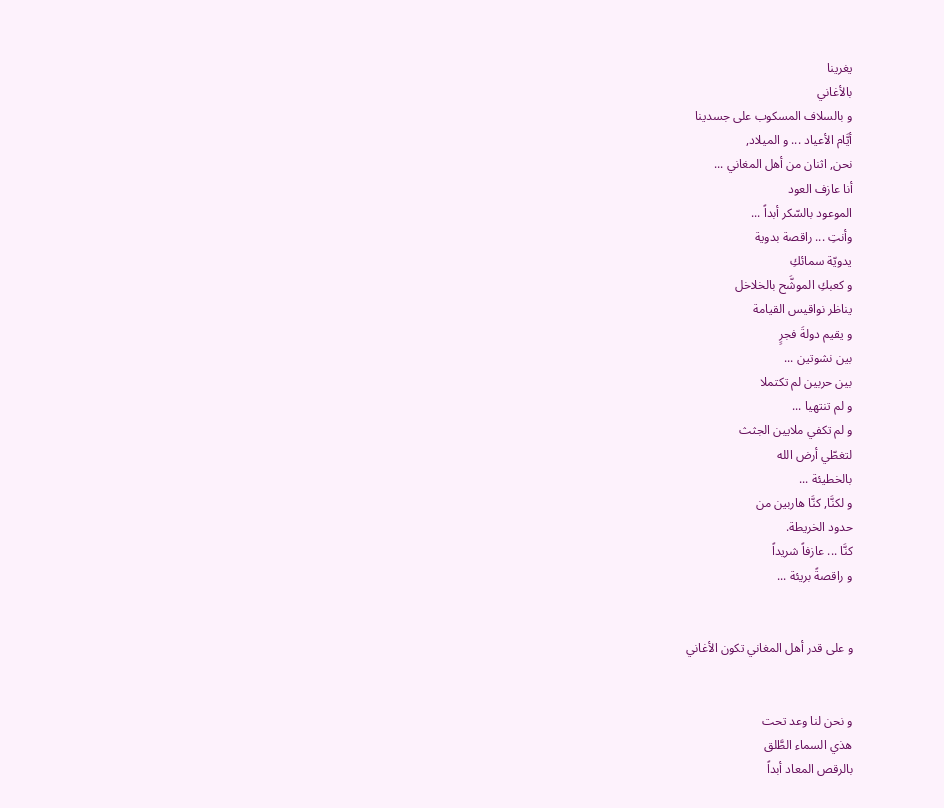يغرينا
بالأغاني
و بالسلاف المسكوب على جسدينا
أيَّام الأعياد ... و الميلاد,
نحن, اثنان من أهل المغاني ...
أنا عازف العود
الموعود بالسّكر أبداً ...
وأنتِ ... راقصة بدوية
يدويّة سمائكِ
و كعبكِ الموشَّح بالخلاخل
يناظر نواقيس القيامة
و يقيم دولةَ فجرٍ
بين نشوتين ...
بين حربين لم تكتملا
و لم تنتهيا ...
و لم تكفي ملايين الجثث
لتغطّي أرض الله
بالخطيئة ...
و لكنَّا, كنَّا هاربين من
حدود الخريطة.
كنَّا ... عازفاً شريداً
و راقصةً بريئة ...


و على قدر أهل المغاني تكون الأغاني


و نحن لنا وعد تحت
هذي السماء الطَّلق
بالرقص المعاد أبداً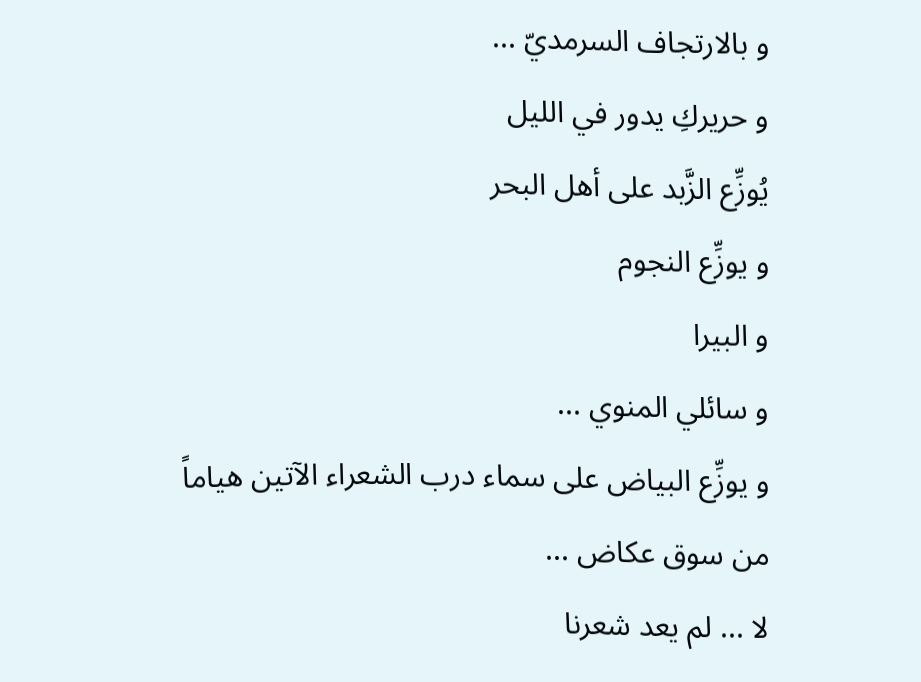و بالارتجاف السرمديّ ...
و حريركِ يدور في الليل
يُوزِّع الزَّبد على أهل البحر
و يوزِّع النجوم
و البيرا
و سائلي المنوي ...
و يوزِّع البياض على سماء درب الشعراء الآتين هياماً
من سوق عكاض ...
لا ... لم يعد شعرنا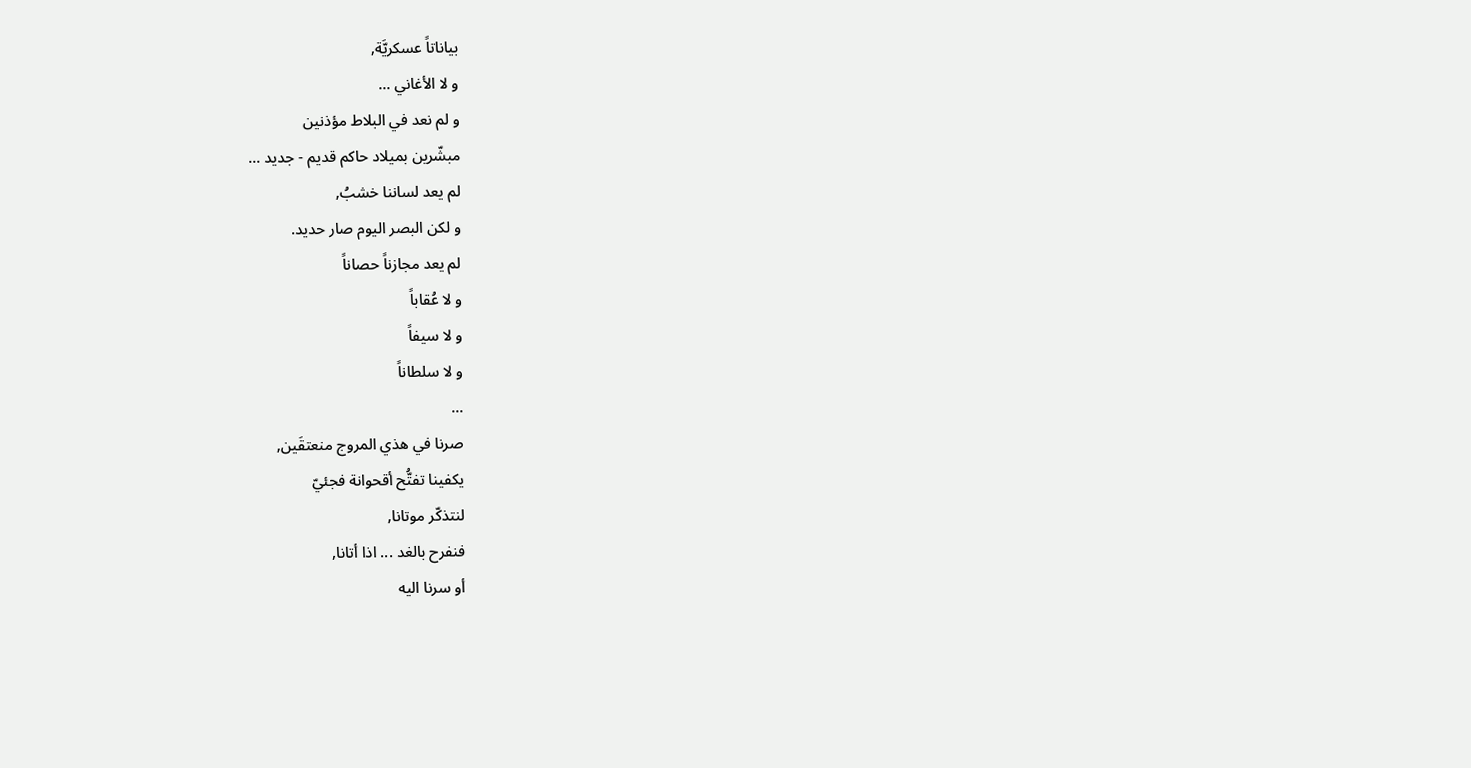بياناتاً عسكريَّة,
و لا الأغاني ...
و لم نعد في البلاط مؤذنين
مبشّرين بميلاد حاكم قديم - جديد ...
لم يعد لساننا خشبُ,
و لكن البصر اليوم صار حديد.
لم يعد مجازناً حصاناً
و لا عُقاباً
و لا سيفاً
و لا سلطاناً
...
صرنا في هذي المروج منعتقَين,
يكفينا تفتُّح أقحوانة فجئيّ
لنتذكّر موتانا,
فنفرح بالغد ... اذا أتانا,
أو سرنا اليه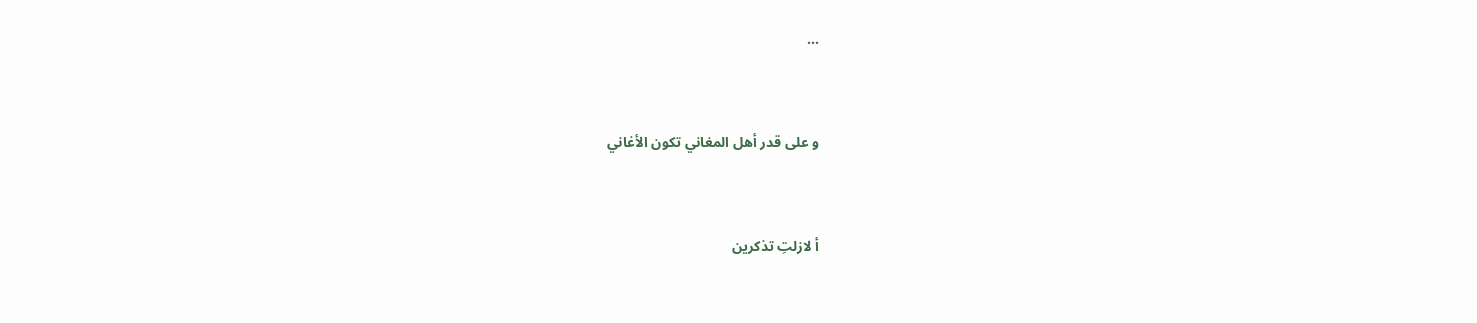...


و على قدر أهل المغاني تكون الأغاني


أ لازلتِ تذكرين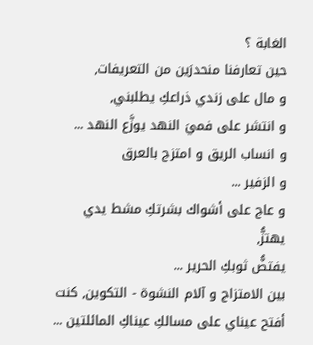الغابة ؟
حين تعارفنا منحدرَين من التعريفات,
و مال على زندي ذراعكِ يطلبني,
و انتشر على فميَ النهد يوزَّع النهد ...
و انساب الريق و امتزج بالعرق
و الزفير ...
و عاج على أشواك بشرتكِ مشط يدي
يهتزُّ,
يفتضُّ ثوبكِ الحرير ...
بين الامتزاج و آلام النشوة - التكوين, كنت
أفتح عيناي على مسالكِ عيناكِ المائلتين ...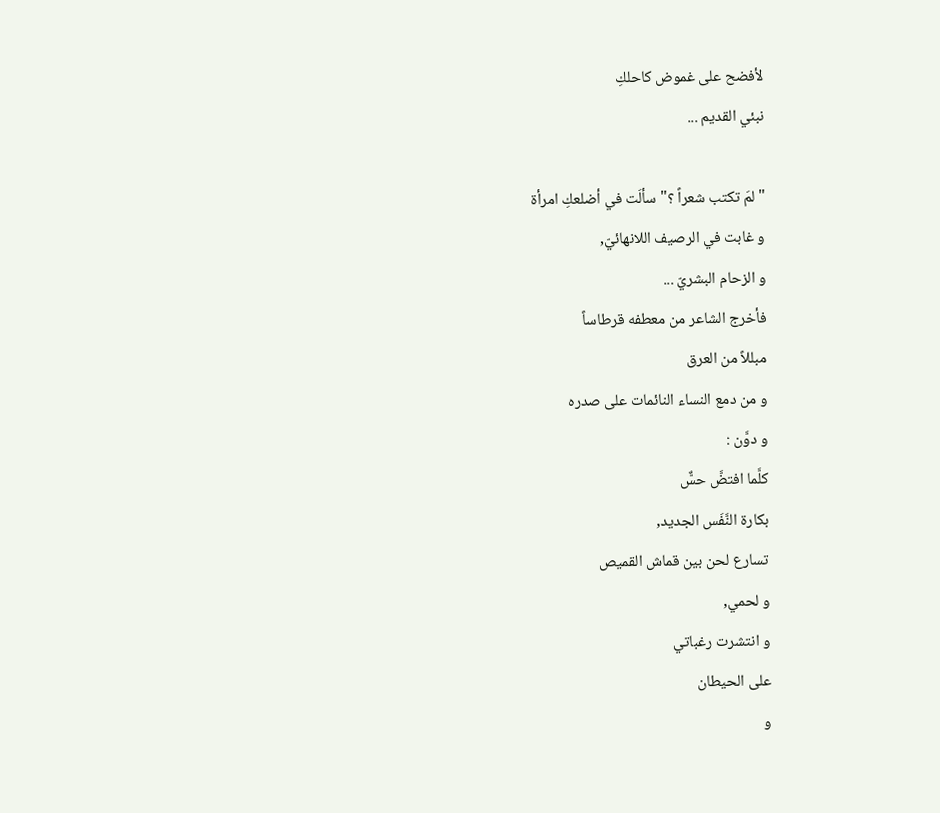لأفضح على غموض كاحلكِ
نبئي القديم ...

"لمَ تكتب شعراً ؟" سألَت في أضلعكِ امرأة
و غابت في الرصيف اللانهائيّ,
و الزحام البشريّ ...
فأخرج الشاعر من معطفه قرطاساً
مبللاً من العرق
و من دمع النساء النائمات على صدره
و دوَّن :
كلَّما افتضَّ حسٌّ
بكارة النَّفَس الجديد,
تسارع لحن بين قماش القميص
و لحمي,
و انتشرت رغباتي
على الحيطان
و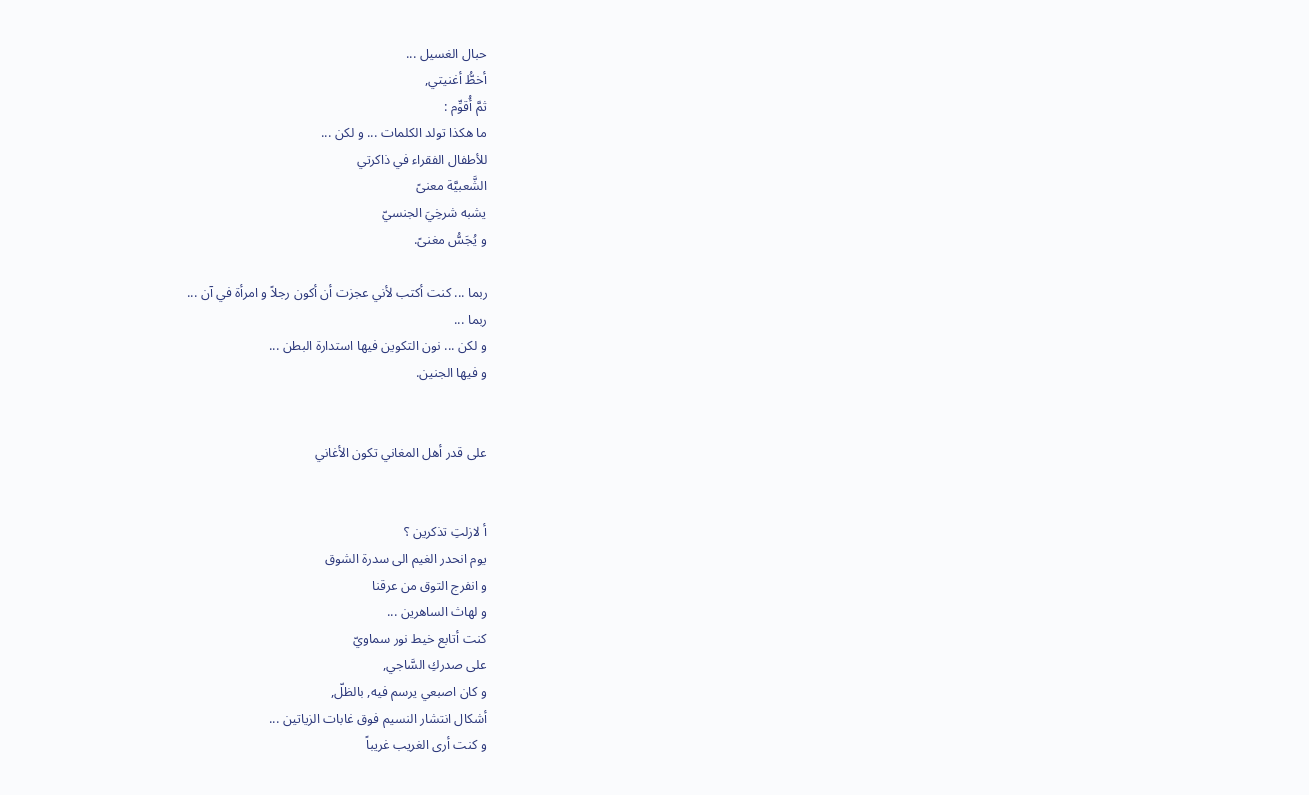حبال الغسيل ...
أخطُّ أغنيتي,
ثمَّ أُقوِّم :
ما هكذا تولد الكلمات ... و لكن ...
للأطفال الفقراء في ذاكرتي
الشَّعبيَّة معنىً
يشبه شرخِيَ الجنسيّ
و يُجَسُّ مغنىً.

ربما ... كنت أكتب لأني عجزت أن أكون رجلاً و امرأة في آن ...
ربما ...
و لكن ... نون التكوين فيها استدارة البطن ...
و فيها الجنين.


على قدر أهل المغاني تكون الأغاني


أ لازلتِ تذكرين ؟
يوم انحدر الغيم الى سدرة الشوق
و انفرج التوق من عرقنا
و لهاث الساهرين ...
كنت أتابع خيط نور سماويّ
على صدركِ السَّاجي,
و كان اصبعي يرسم فيه, بالظلّ,
أشكال انتشار النسيم فوق غابات الزياتين ...
و كنت أرى الغريب غريباً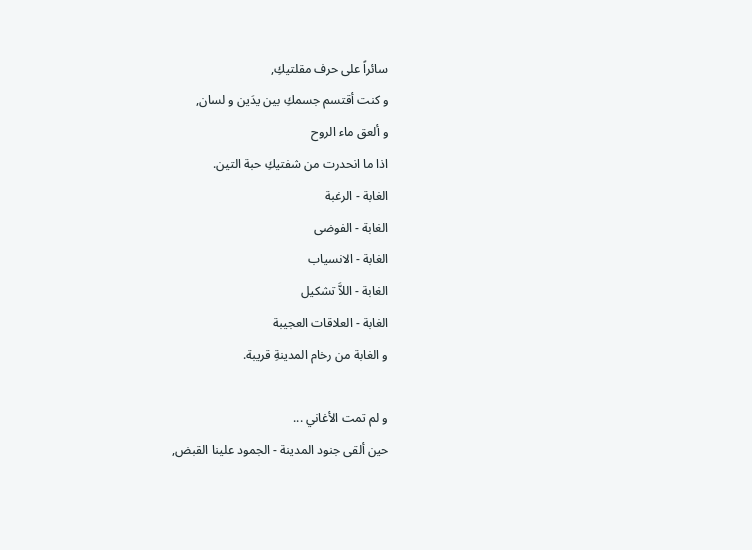سائراً على حرف مقلتيكِ,
و كنت أقتسم جسمكِ بين يدَين و لسان,
و ألعق ماء الروح
اذا ما انحدرت من شفتيكِ حبة التين.
الغابة - الرغبة
الغابة - الفوضى
الغابة - الانسياب
الغابة - اللاَّ تشكيل
الغابة - العلاقات العجيبة
و الغابة من رخام المدينةِ قريبة.

و لم تمت الأغاني ...
حين ألقى جنود المدينة - الجمود علينا القبض,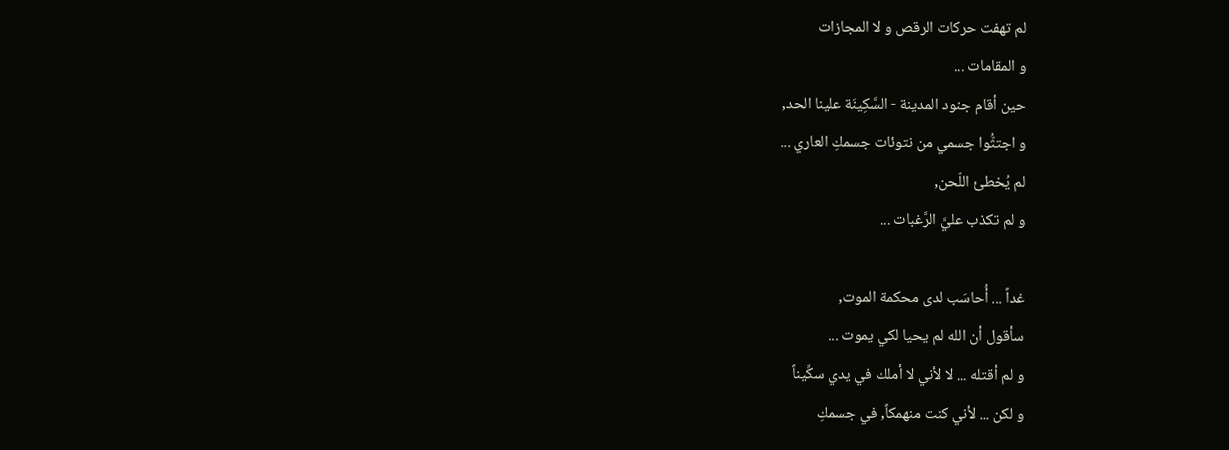لم تهفت حركات الرقص و لا المجازات
و المقامات ...
حين أقام جنود المدينة - السَّكِينَة علينا الحد,
و اجتثُّوا جسمي من نتوئات جسمكِ العاري ...
لم يُخطئ اللّحن,
و لم تكذب عليَّ الرَّغبات ...

غداً ... أُحاسَب لدى محكمة الموت,
سأقول أن الله لم يحيا لكي يموت ...
و لم أقتله ... لا لأني لا أملك في يدي سكِّيناً
و لكن ... لأني كنت منهمكاً, في جسمكِ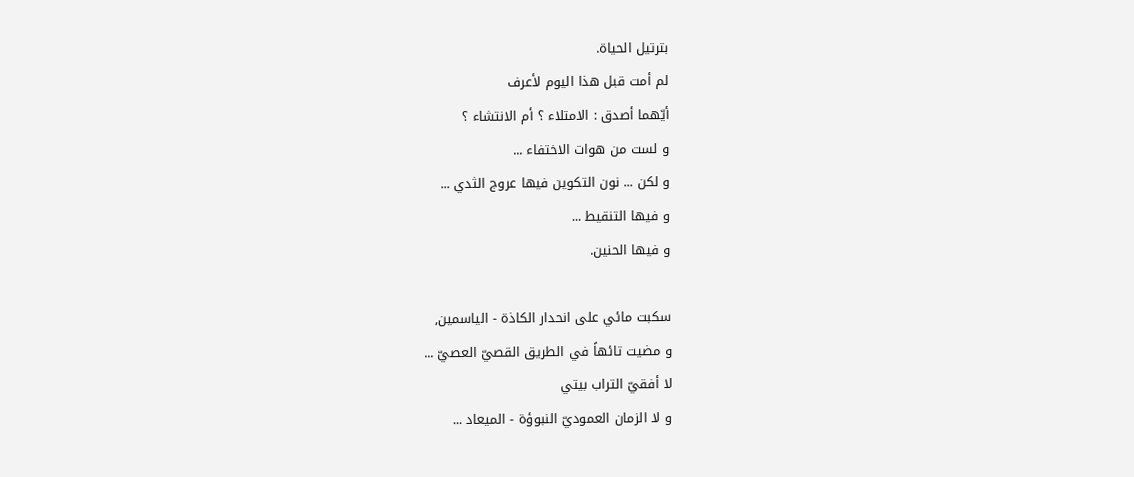بترتيل الحياة.
لم أمت قبل هذا اليوم لأعرف
أيّهما أصدق : الامتلاء ؟ أم الانتشاء ؟
و لست من هوات الاختفاء ...
و لكن ... نون التكوين فيها عروج الثدي ...
و فيها التنقيط ...
و فيها الحنين.

سكبت مائي على انحدار الكاذة - الياسمين,
و مضيت تائهاً في الطريق القصيّ العصيّ ...
لا أفقيّ التراب بيتي
و لا الزمان العموديّ النبوؤة - الميعاد ...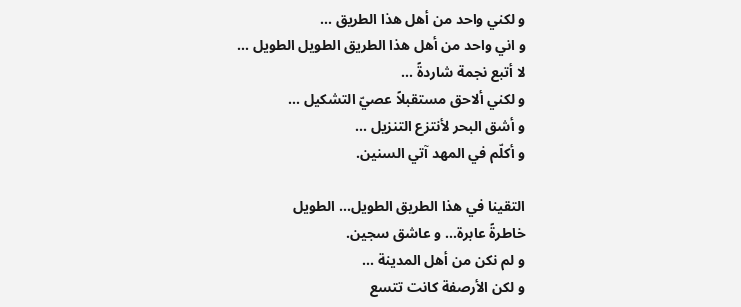و لكني واحد من أهل هذا الطريق ...
و اني واحد من أهل هذا الطريق الطويل الطويل ...
لا أتبع نجمة شاردةً ...
و لكني ألاحق مستقبلاً عصيّ التشكيل ...
و أشق البحر لأنتزع التنزيل ...
و أكلّم في المهد آتي السنين.

التقينا في هذا الطريق الطويل... الطويل
خاطرةً عابرة... و عاشق سجين.
و لم نكن من أهل المدينة ...
و لكن الأرصفة كانت تتسع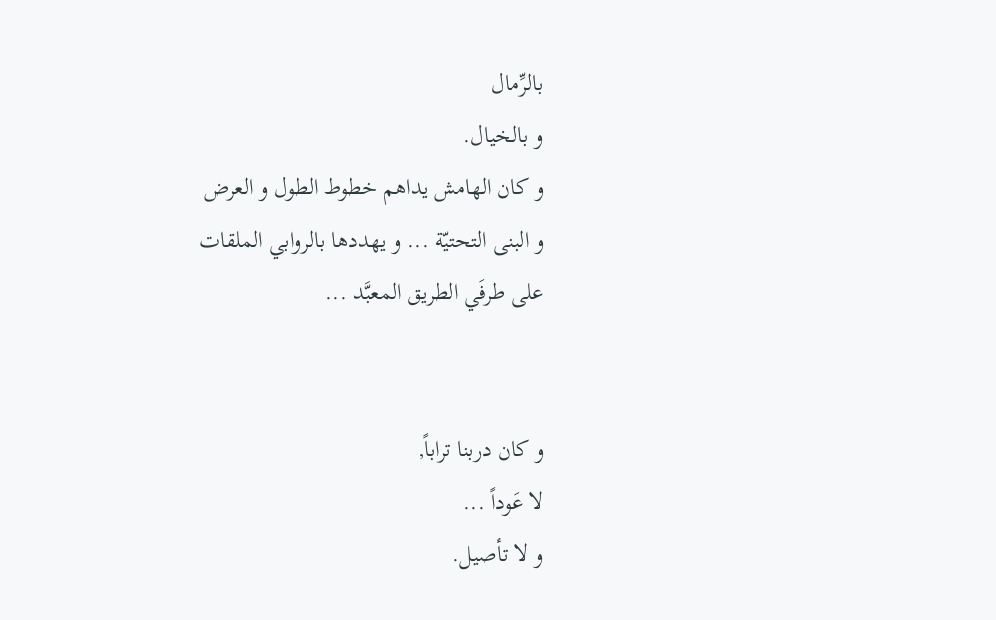بالرِّمال
و بالخيال.
و كان الهامش يداهم خطوط الطول و العرض
و البنى التحتيّة ... و يهددها بالروابي الملقات
على طرفَي الطريق المعبَّد ...


و كان دربنا تراباً,
لا عَوداً ...
و لا تأصيل.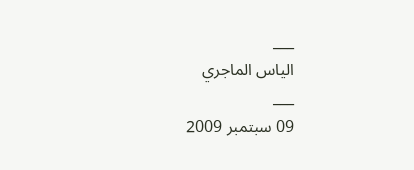___
الياس الماجري
___
09 سبتمبر 2009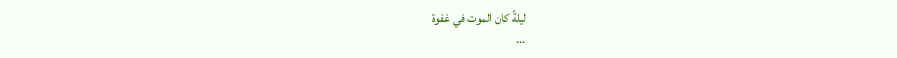ليلةً كان الموت في غفوة
...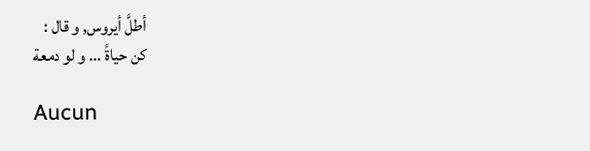أطلَّ أيروس, و قال :
كن حياةً ... و لو دمعة

Aucun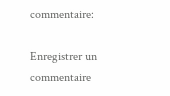commentaire:

Enregistrer un commentaire